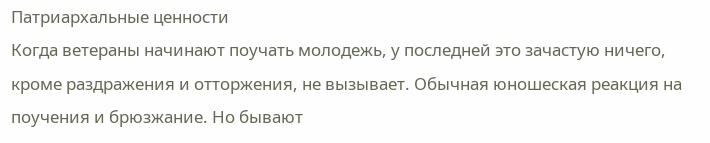Патриархальные ценности
Когда ветераны начинают поучать молодежь, у последней это зачастую ничего, кроме раздражения и отторжения, не вызывает. Обычная юношеская реакция на поучения и брюзжание. Но бывают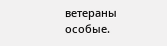ветераны особые.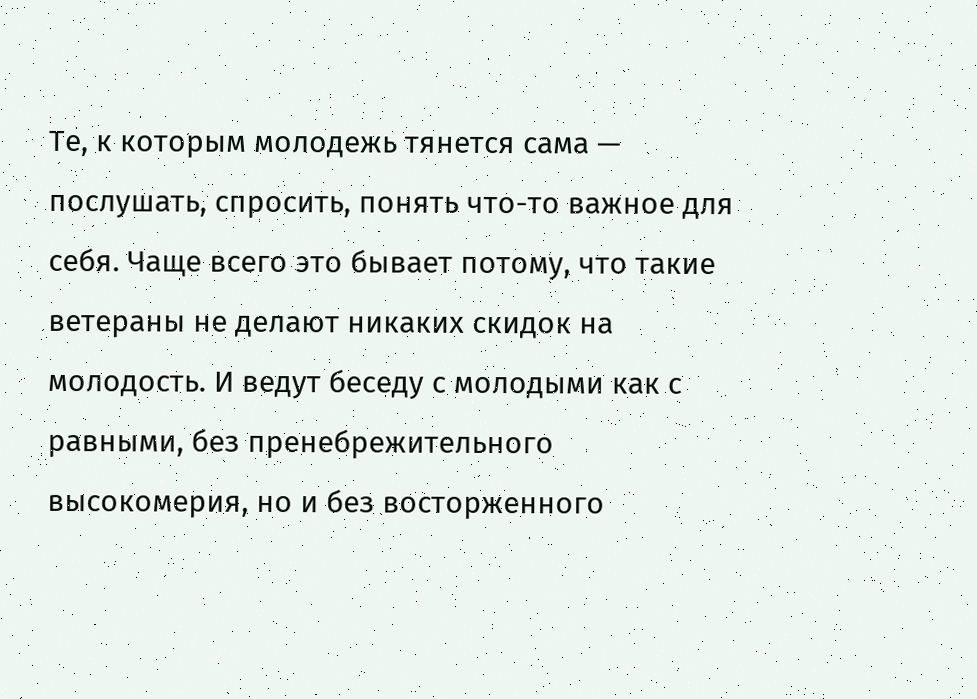Те, к которым молодежь тянется сама — послушать, спросить, понять что-то важное для себя. Чаще всего это бывает потому, что такие ветераны не делают никаких скидок на молодость. И ведут беседу с молодыми как с равными, без пренебрежительного высокомерия, но и без восторженного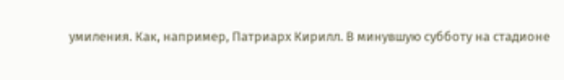умиления. Как, например, Патриарх Кирилл. В минувшую субботу на стадионе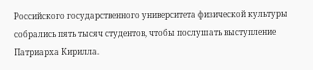Российского государственного университета физической культуры собрались пять тысяч студентов, чтобы послушать выступление Патриарха Кирилла.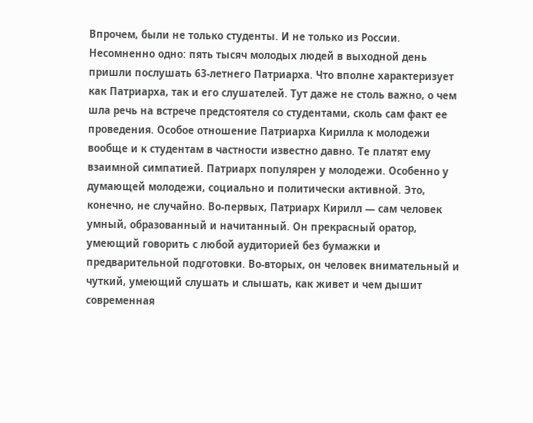Впрочем, были не только студенты. И не только из России. Несомненно одно: пять тысяч молодых людей в выходной день пришли послушать 63-летнего Патриарха. Что вполне характеризует как Патриарха, так и его слушателей. Тут даже не столь важно, о чем шла речь на встрече предстоятеля со студентами, сколь сам факт ее проведения. Особое отношение Патриарха Кирилла к молодежи вообще и к студентам в частности известно давно. Те платят ему взаимной симпатией. Патриарх популярен у молодежи. Особенно у думающей молодежи, социально и политически активной. Это, конечно, не случайно. Во-первых, Патриарх Кирилл — сам человек умный, образованный и начитанный. Он прекрасный оратор, умеющий говорить с любой аудиторией без бумажки и предварительной подготовки. Во-вторых, он человек внимательный и чуткий, умеющий слушать и слышать, как живет и чем дышит современная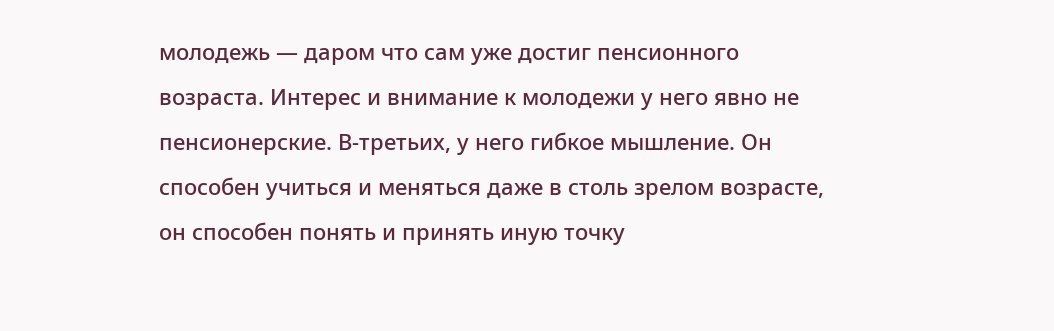молодежь — даром что сам уже достиг пенсионного возраста. Интерес и внимание к молодежи у него явно не пенсионерские. В‑третьих, у него гибкое мышление. Он способен учиться и меняться даже в столь зрелом возрасте, он способен понять и принять иную точку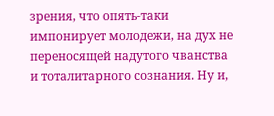зрения, что опять-таки импонирует молодежи, на дух не переносящей надутого чванства и тоталитарного сознания. Ну и,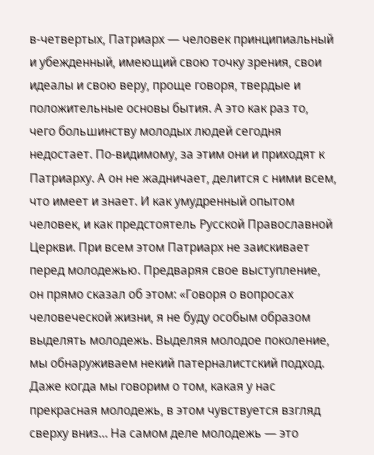в‑четвертых, Патриарх — человек принципиальный и убежденный, имеющий свою точку зрения, свои идеалы и свою веру, проще говоря, твердые и положительные основы бытия. А это как раз то, чего большинству молодых людей сегодня недостает. По-видимому, за этим они и приходят к Патриарху. А он не жадничает, делится с ними всем, что имеет и знает. И как умудренный опытом человек, и как предстоятель Русской Православной Церкви. При всем этом Патриарх не заискивает перед молодежью. Предваряя свое выступление, он прямо сказал об этом: «Говоря о вопросах человеческой жизни, я не буду особым образом выделять молодежь. Выделяя молодое поколение, мы обнаруживаем некий патерналистский подход. Даже когда мы говорим о том, какая у нас прекрасная молодежь, в этом чувствуется взгляд сверху вниз… На самом деле молодежь — это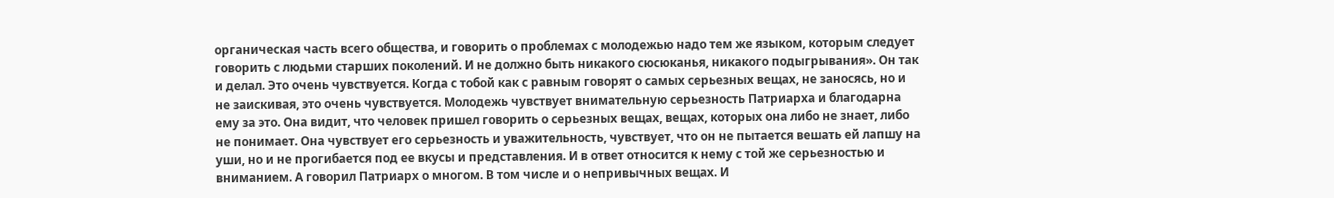органическая часть всего общества, и говорить о проблемах с молодежью надо тем же языком, которым следует говорить с людьми старших поколений. И не должно быть никакого сюсюканья, никакого подыгрывания». Он так и делал. Это очень чувствуется. Когда с тобой как с равным говорят о самых серьезных вещах, не заносясь, но и не заискивая, это очень чувствуется. Молодежь чувствует внимательную серьезность Патриарха и благодарна ему за это. Она видит, что человек пришел говорить о серьезных вещах, вещах, которых она либо не знает, либо не понимает. Она чувствует его серьезность и уважительность, чувствует, что он не пытается вешать ей лапшу на уши, но и не прогибается под ее вкусы и представления. И в ответ относится к нему с той же серьезностью и вниманием. А говорил Патриарх о многом. В том числе и о непривычных вещах. И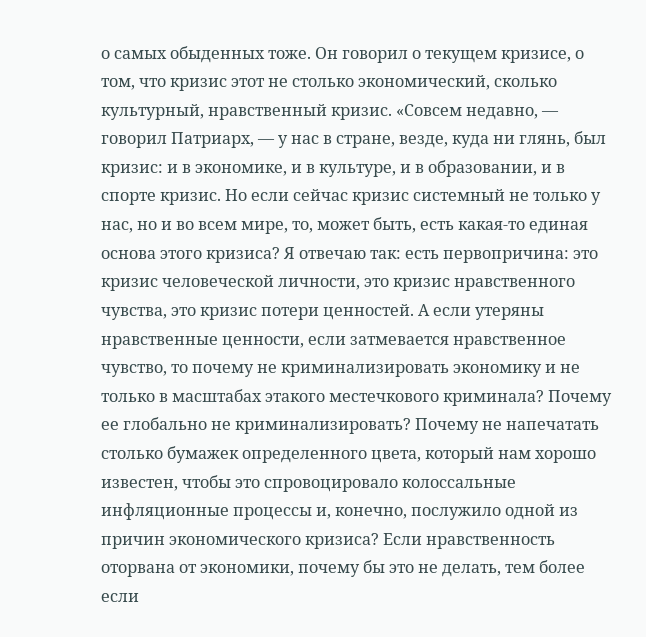о самых обыденных тоже. Он говорил о текущем кризисе, о том, что кризис этот не столько экономический, сколько культурный, нравственный кризис. «Совсем недавно, — говорил Патриарх, — у нас в стране, везде, куда ни глянь, был кризис: и в экономике, и в культуре, и в образовании, и в спорте кризис. Но если сейчас кризис системный не только у нас, но и во всем мире, то, может быть, есть какая-то единая основа этого кризиса? Я отвечаю так: есть первопричина: это кризис человеческой личности, это кризис нравственного чувства, это кризис потери ценностей. А если утеряны нравственные ценности, если затмевается нравственное чувство, то почему не криминализировать экономику и не только в масштабах этакого местечкового криминала? Почему ее глобально не криминализировать? Почему не напечатать столько бумажек определенного цвета, который нам хорошо известен, чтобы это спровоцировало колоссальные инфляционные процессы и, конечно, послужило одной из причин экономического кризиса? Если нравственность оторвана от экономики, почему бы это не делать, тем более если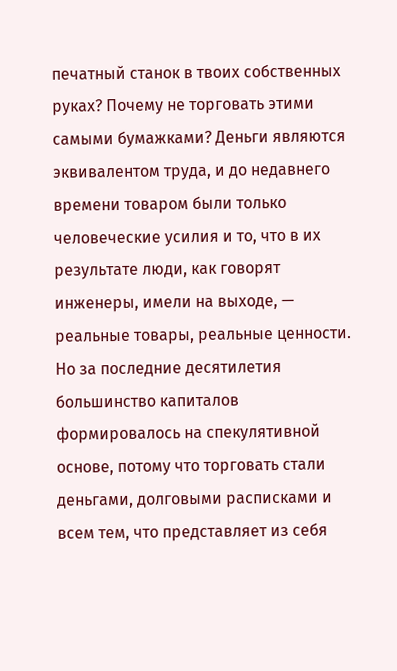печатный станок в твоих собственных руках? Почему не торговать этими самыми бумажками? Деньги являются эквивалентом труда, и до недавнего времени товаром были только человеческие усилия и то, что в их результате люди, как говорят инженеры, имели на выходе, — реальные товары, реальные ценности. Но за последние десятилетия большинство капиталов формировалось на спекулятивной основе, потому что торговать стали деньгами, долговыми расписками и всем тем, что представляет из себя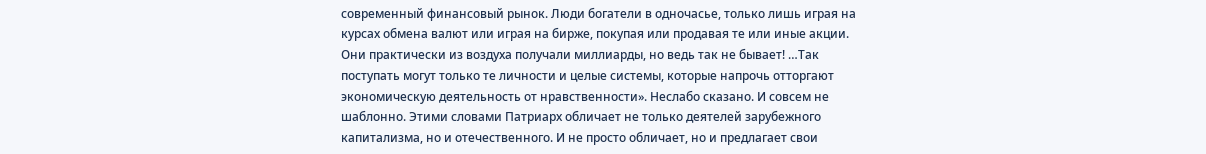современный финансовый рынок. Люди богатели в одночасье, только лишь играя на курсах обмена валют или играя на бирже, покупая или продавая те или иные акции. Они практически из воздуха получали миллиарды, но ведь так не бывает! …Так поступать могут только те личности и целые системы, которые напрочь отторгают экономическую деятельность от нравственности». Неслабо сказано. И совсем не шаблонно. Этими словами Патриарх обличает не только деятелей зарубежного капитализма, но и отечественного. И не просто обличает, но и предлагает свои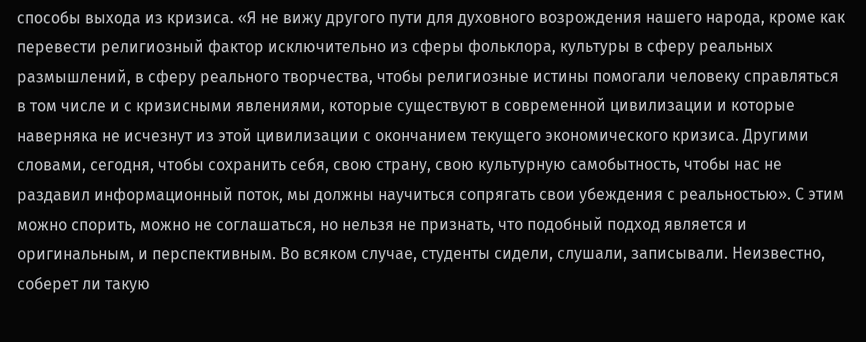способы выхода из кризиса. «Я не вижу другого пути для духовного возрождения нашего народа, кроме как перевести религиозный фактор исключительно из сферы фольклора, культуры в сферу реальных размышлений, в сферу реального творчества, чтобы религиозные истины помогали человеку справляться в том числе и с кризисными явлениями, которые существуют в современной цивилизации и которые наверняка не исчезнут из этой цивилизации с окончанием текущего экономического кризиса. Другими словами, сегодня, чтобы сохранить себя, свою страну, свою культурную самобытность, чтобы нас не раздавил информационный поток, мы должны научиться сопрягать свои убеждения с реальностью». С этим можно спорить, можно не соглашаться, но нельзя не признать, что подобный подход является и оригинальным, и перспективным. Во всяком случае, студенты сидели, слушали, записывали. Неизвестно, соберет ли такую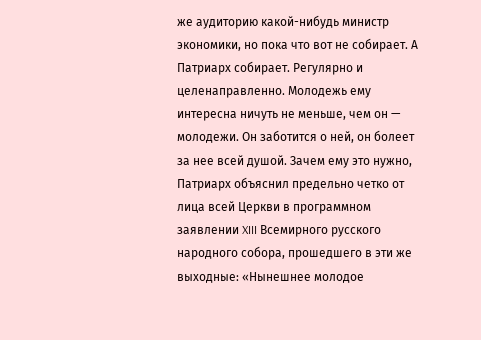же аудиторию какой-нибудь министр экономики, но пока что вот не собирает. А Патриарх собирает. Регулярно и целенаправленно. Молодежь ему интересна ничуть не меньше, чем он — молодежи. Он заботится о ней, он болеет за нее всей душой. Зачем ему это нужно, Патриарх объяснил предельно четко от лица всей Церкви в программном заявлении XIII Всемирного русского народного собора, прошедшего в эти же выходные: «Нынешнее молодое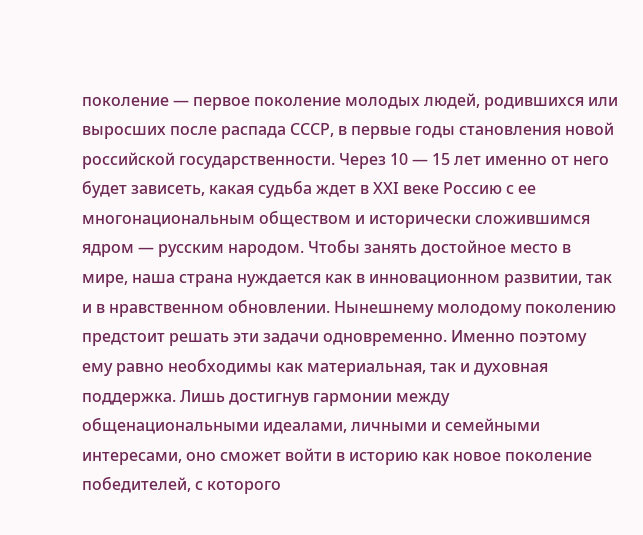поколение — первое поколение молодых людей, родившихся или выросших после распада СССР, в первые годы становления новой российской государственности. Через 10 — 15 лет именно от него будет зависеть, какая судьба ждет в ХХI веке Россию с ее многонациональным обществом и исторически сложившимся ядром — русским народом. Чтобы занять достойное место в мире, наша страна нуждается как в инновационном развитии, так и в нравственном обновлении. Нынешнему молодому поколению предстоит решать эти задачи одновременно. Именно поэтому ему равно необходимы как материальная, так и духовная поддержка. Лишь достигнув гармонии между общенациональными идеалами, личными и семейными интересами, оно сможет войти в историю как новое поколение победителей, с которого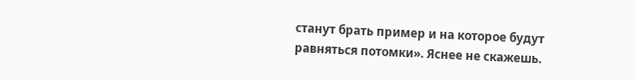станут брать пример и на которое будут равняться потомки». Яснее не скажешь.